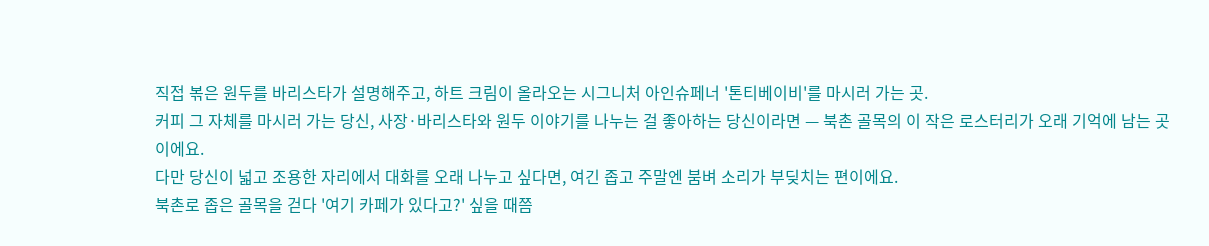직접 볶은 원두를 바리스타가 설명해주고, 하트 크림이 올라오는 시그니처 아인슈페너 '톤티베이비'를 마시러 가는 곳.
커피 그 자체를 마시러 가는 당신, 사장·바리스타와 원두 이야기를 나누는 걸 좋아하는 당신이라면 — 북촌 골목의 이 작은 로스터리가 오래 기억에 남는 곳이에요.
다만 당신이 넓고 조용한 자리에서 대화를 오래 나누고 싶다면, 여긴 좁고 주말엔 붐벼 소리가 부딪치는 편이에요.
북촌로 좁은 골목을 걷다 '여기 카페가 있다고?' 싶을 때쯤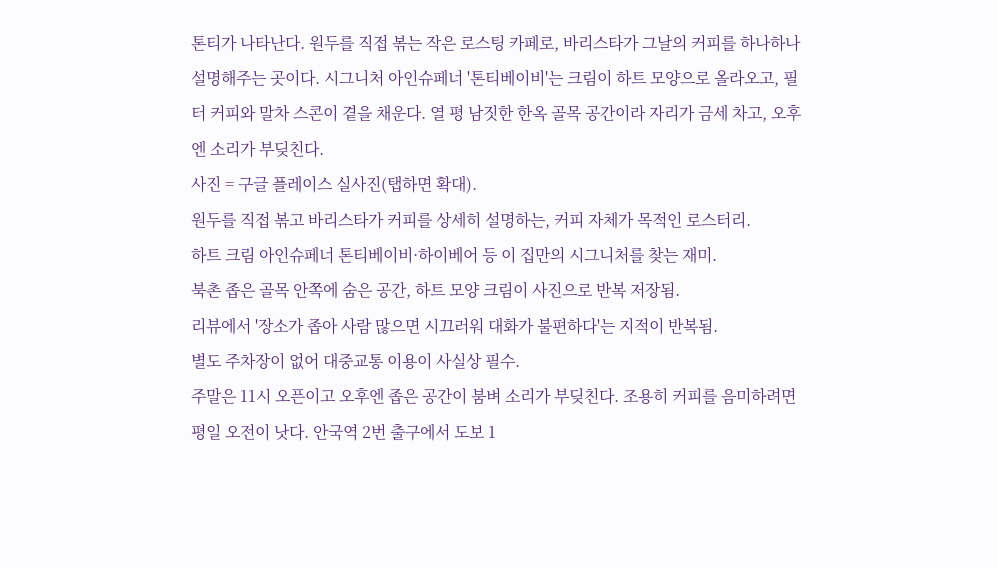톤티가 나타난다. 원두를 직접 볶는 작은 로스팅 카페로, 바리스타가 그날의 커피를 하나하나 설명해주는 곳이다. 시그니처 아인슈페너 '톤티베이비'는 크림이 하트 모양으로 올라오고, 필터 커피와 말차 스콘이 곁을 채운다. 열 평 남짓한 한옥 골목 공간이라 자리가 금세 차고, 오후엔 소리가 부딪친다.
사진 = 구글 플레이스 실사진(탭하면 확대).
원두를 직접 볶고 바리스타가 커피를 상세히 설명하는, 커피 자체가 목적인 로스터리.
하트 크림 아인슈페너 톤티베이비·하이베어 등 이 집만의 시그니처를 찾는 재미.
북촌 좁은 골목 안쪽에 숨은 공간, 하트 모양 크림이 사진으로 반복 저장됨.
리뷰에서 '장소가 좁아 사람 많으면 시끄러워 대화가 불편하다'는 지적이 반복됨.
별도 주차장이 없어 대중교통 이용이 사실상 필수.
주말은 11시 오픈이고 오후엔 좁은 공간이 붐벼 소리가 부딪친다. 조용히 커피를 음미하려면 평일 오전이 낫다. 안국역 2번 출구에서 도보 1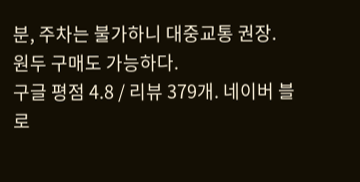분, 주차는 불가하니 대중교통 권장. 원두 구매도 가능하다.
구글 평점 4.8 / 리뷰 379개. 네이버 블로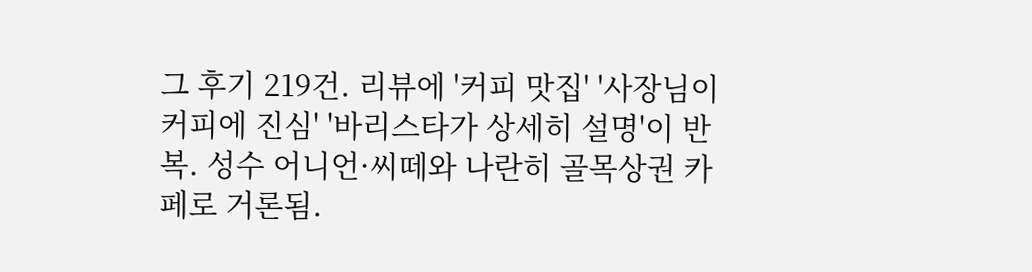그 후기 219건. 리뷰에 '커피 맛집' '사장님이 커피에 진심' '바리스타가 상세히 설명'이 반복. 성수 어니언·씨떼와 나란히 골목상권 카페로 거론됨.